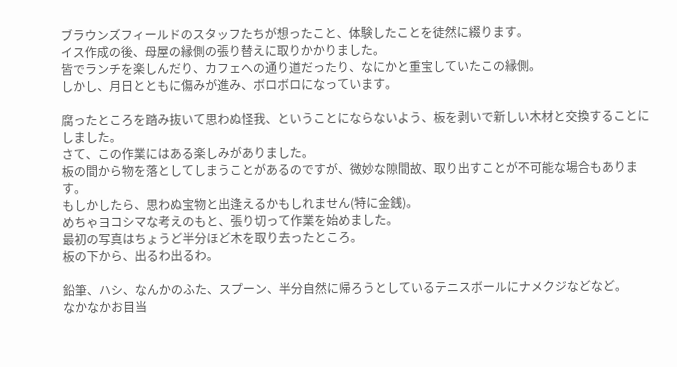ブラウンズフィールドのスタッフたちが想ったこと、体験したことを徒然に綴ります。
イス作成の後、母屋の縁側の張り替えに取りかかりました。
皆でランチを楽しんだり、カフェへの通り道だったり、なにかと重宝していたこの縁側。
しかし、月日とともに傷みが進み、ボロボロになっています。

腐ったところを踏み抜いて思わぬ怪我、ということにならないよう、板を剥いで新しい木材と交換することにしました。
さて、この作業にはある楽しみがありました。
板の間から物を落としてしまうことがあるのですが、微妙な隙間故、取り出すことが不可能な場合もあります。
もしかしたら、思わぬ宝物と出逢えるかもしれません(特に金銭)。
めちゃヨコシマな考えのもと、張り切って作業を始めました。
最初の写真はちょうど半分ほど木を取り去ったところ。
板の下から、出るわ出るわ。

鉛筆、ハシ、なんかのふた、スプーン、半分自然に帰ろうとしているテニスボールにナメクジなどなど。
なかなかお目当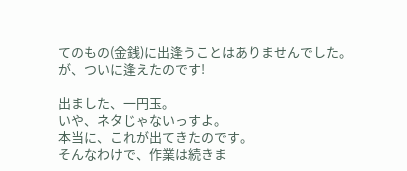てのもの(金銭)に出逢うことはありませんでした。
が、ついに逢えたのです!

出ました、一円玉。
いや、ネタじゃないっすよ。
本当に、これが出てきたのです。
そんなわけで、作業は続きま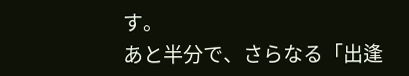す。
あと半分で、さらなる「出逢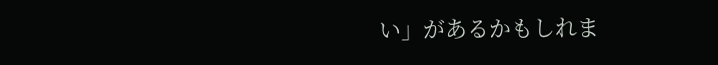い」があるかもしれま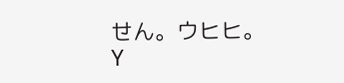せん。ウヒヒ。
Y